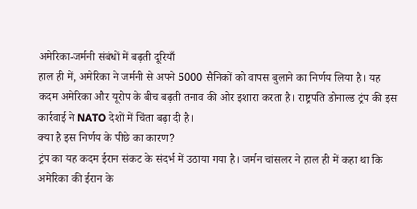अमेरिका-जर्मनी संबंधों में बढ़ती दूरियाँ
हाल ही में, अमेरिका ने जर्मनी से अपने 5000 सैनिकों को वापस बुलाने का निर्णय लिया है। यह कदम अमेरिका और यूरोप के बीच बढ़ती तनाव की ओर इशारा करता है। राष्ट्रपति डोनाल्ड ट्रंप की इस कार्रवाई ने NATO देशों में चिंता बढ़ा दी है।
क्या है इस निर्णय के पीछे का कारण?
ट्रंप का यह कदम ईरान संकट के संदर्भ में उठाया गया है। जर्मन चांसलर ने हाल ही में कहा था कि अमेरिका की ईरान के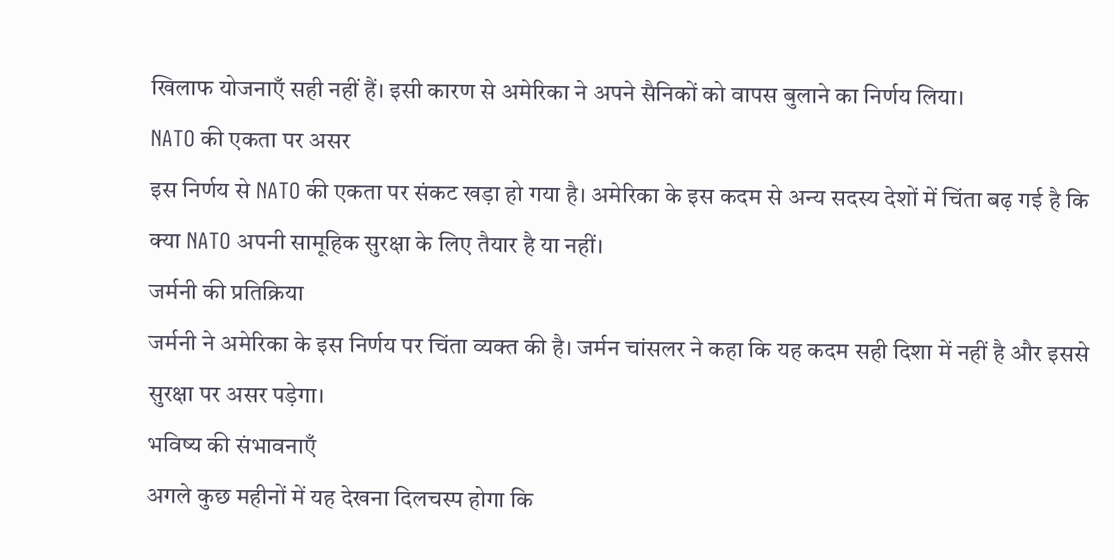खिलाफ योजनाएँ सही नहीं हैं। इसी कारण से अमेरिका ने अपने सैनिकों को वापस बुलाने का निर्णय लिया।
NATO की एकता पर असर
इस निर्णय से NATO की एकता पर संकट खड़ा हो गया है। अमेरिका के इस कदम से अन्य सदस्य देशों में चिंता बढ़ गई है कि क्या NATO अपनी सामूहिक सुरक्षा के लिए तैयार है या नहीं।
जर्मनी की प्रतिक्रिया
जर्मनी ने अमेरिका के इस निर्णय पर चिंता व्यक्त की है। जर्मन चांसलर ने कहा कि यह कदम सही दिशा में नहीं है और इससे सुरक्षा पर असर पड़ेगा।
भविष्य की संभावनाएँ
अगले कुछ महीनों में यह देखना दिलचस्प होगा कि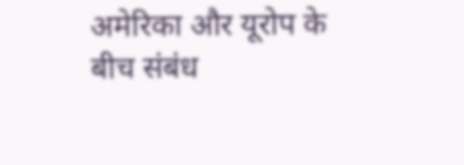अमेरिका और यूरोप के बीच संबंध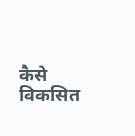कैसे विकसित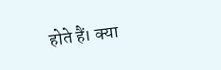होते हैं। क्या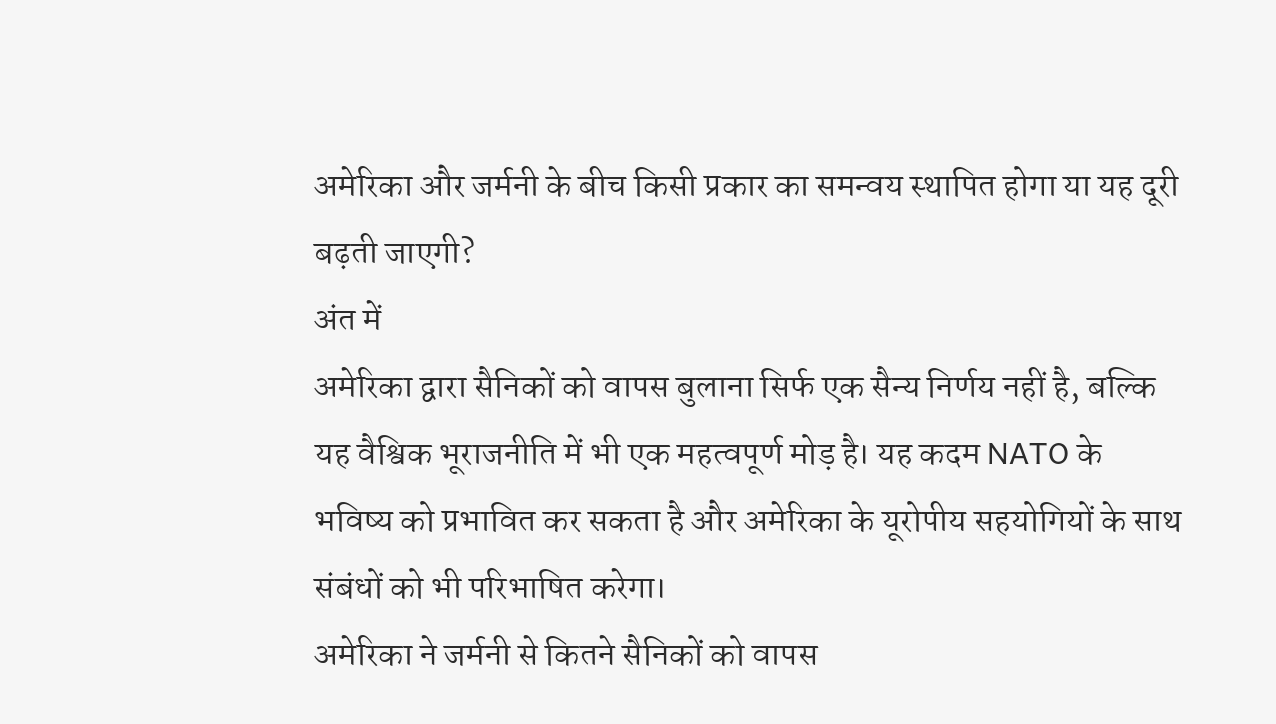अमेरिका और जर्मनी के बीच किसी प्रकार का समन्वय स्थापित होगा या यह दूरी बढ़ती जाएगी?
अंत में
अमेरिका द्वारा सैनिकों को वापस बुलाना सिर्फ एक सैन्य निर्णय नहीं है, बल्कि यह वैश्विक भूराजनीति में भी एक महत्वपूर्ण मोड़ है। यह कदम NATO के भविष्य को प्रभावित कर सकता है और अमेरिका के यूरोपीय सहयोगियों के साथ संबंधों को भी परिभाषित करेगा।
अमेरिका ने जर्मनी से कितने सैनिकों को वापस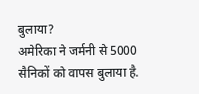बुलाया?
अमेरिका ने जर्मनी से 5000 सैनिकों को वापस बुलाया है.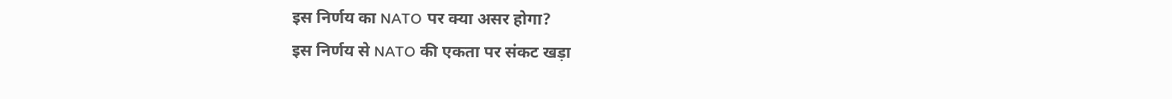इस निर्णय का NATO पर क्या असर होगा?
इस निर्णय से NATO की एकता पर संकट खड़ा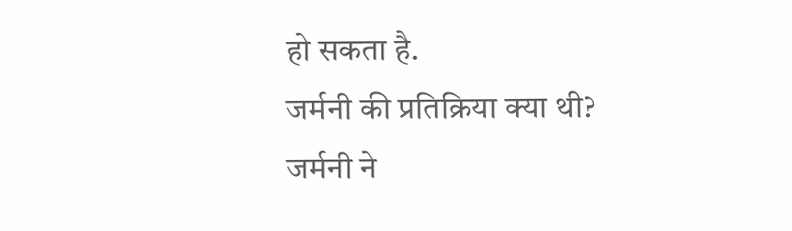हो सकता है.
जर्मनी की प्रतिक्रिया क्या थी?
जर्मनी ने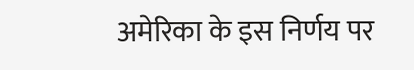अमेरिका के इस निर्णय पर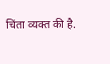चिंता व्यक्त की है.